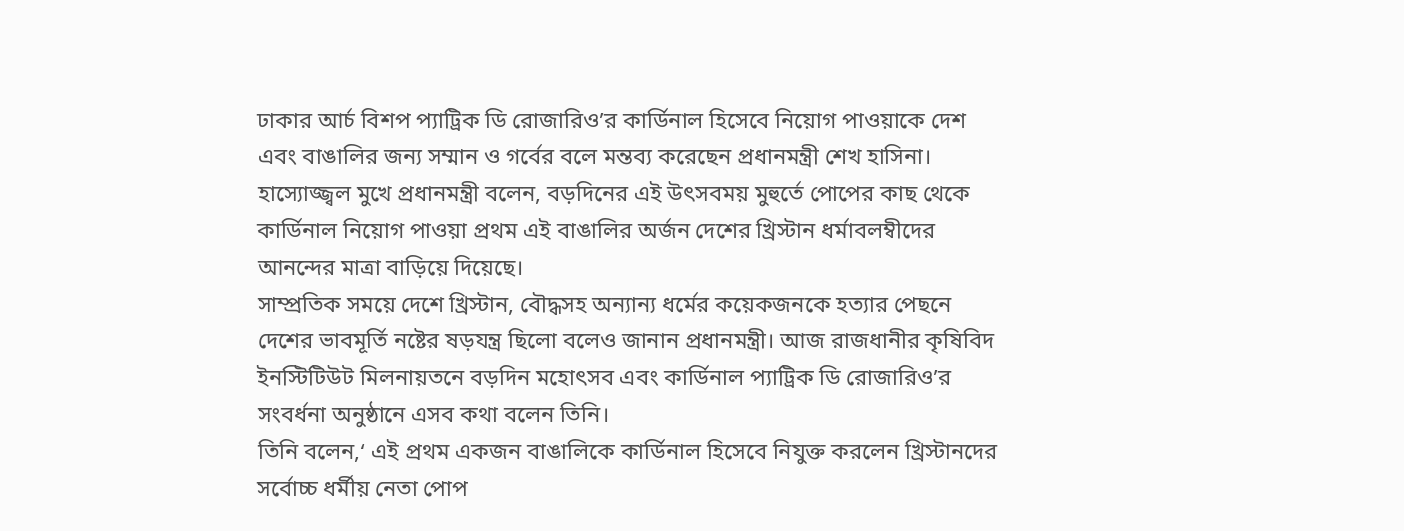ঢাকার আর্চ বিশপ প্যাট্রিক ডি রোজারিও’র কার্ডিনাল হিসেবে নিয়োগ পাওয়াকে দেশ এবং বাঙালির জন্য সম্মান ও গর্বের বলে মন্তব্য করেছেন প্রধানমন্ত্রী শেখ হাসিনা।
হাস্যোজ্জ্বল মুখে প্রধানমন্ত্রী বলেন, বড়দিনের এই উৎসবময় মুহুর্তে পোপের কাছ থেকে কার্ডিনাল নিয়োগ পাওয়া প্রথম এই বাঙালির অর্জন দেশের খ্রিস্টান ধর্মাবলম্বীদের আনন্দের মাত্রা বাড়িয়ে দিয়েছে।
সাম্প্রতিক সময়ে দেশে খ্রিস্টান, বৌদ্ধসহ অন্যান্য ধর্মের কয়েকজনকে হত্যার পেছনে দেশের ভাবমূর্তি নষ্টের ষড়যন্ত্র ছিলো বলেও জানান প্রধানমন্ত্রী। আজ রাজধানীর কৃষিবিদ ইনস্টিটিউট মিলনায়তনে বড়দিন মহোৎসব এবং কার্ডিনাল প্যাট্রিক ডি রোজারিও’র সংবর্ধনা অনুষ্ঠানে এসব কথা বলেন তিনি।
তিনি বলেন,‘ এই প্রথম একজন বাঙালিকে কার্ডিনাল হিসেবে নিযুক্ত করলেন খ্রিস্টানদের সর্বোচ্চ ধর্মীয় নেতা পোপ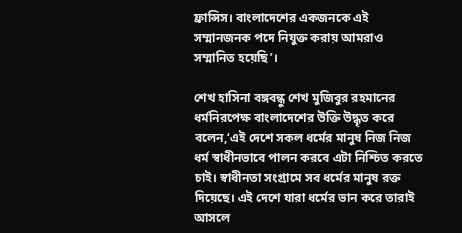ফ্রান্সিস। বাংলাদেশের একজনকে এই সম্মানজনক পদে নিযুক্ত করায় আমরাও সম্মানিত হয়েছি’।

শেখ হাসিনা বঙ্গবন্ধু শেখ মুজিবুর রহমানের ধর্মনিরপেক্ষ বাংলাদেশের উক্তি উদ্ধৃত করে বলেন,‘এই দেশে সকল ধর্মের মানুষ নিজ নিজ ধর্ম স্বাধীনভাবে পালন করবে এটা নিশ্চিত করতে চাই। স্বাধীনতা সংগ্রামে সব ধর্মের মানুষ রক্ত দিয়েছে। এই দেশে যারা ধর্মের ভান করে তারাই আসলে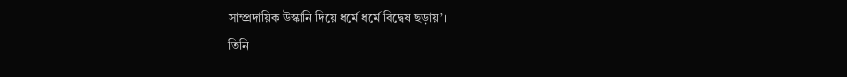সাম্প্রদায়িক উস্কানি দিয়ে ধর্মে ধর্মে বিদ্বেষ ছড়ায়’।
তিনি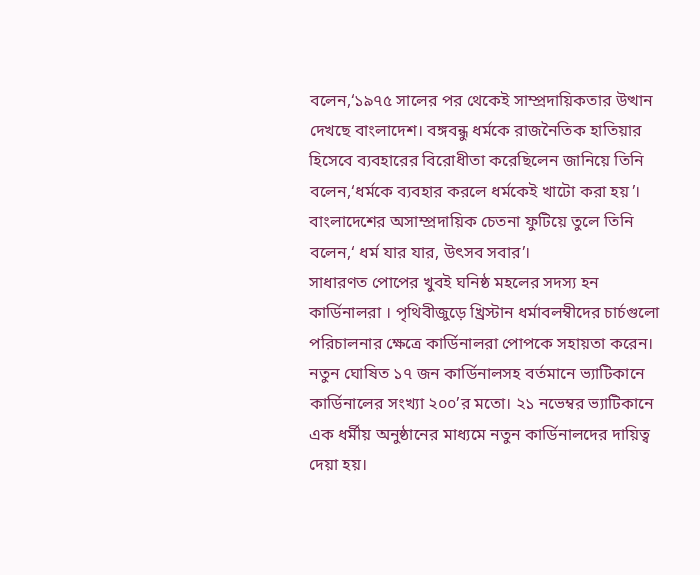বলেন,‘১৯৭৫ সালের পর থেকেই সাম্প্রদায়িকতার উত্থান দেখছে বাংলাদেশ। বঙ্গবন্ধু ধর্মকে রাজনৈতিক হাতিয়ার হিসেবে ব্যবহারের বিরোধীতা করেছিলেন জানিয়ে তিনি বলেন,‘ধর্মকে ব্যবহার করলে ধর্মকেই খাটো করা হয়’।
বাংলাদেশের অসাম্প্রদায়িক চেতনা ফুটিয়ে তুলে তিনি বলেন,‘ ধর্ম যার যার, উৎসব সবার’।
সাধারণত পোপের খুবই ঘনিষ্ঠ মহলের সদস্য হন কার্ডিনালরা । পৃথিবীজুড়ে খ্রিস্টান ধর্মাবলম্বীদের চার্চগুলো পরিচালনার ক্ষেত্রে কার্ডিনালরা পোপকে সহায়তা করেন।
নতুন ঘোষিত ১৭ জন কার্ডিনালসহ বর্তমানে ভ্যাটিকানে কার্ডিনালের সংখ্যা ২০০’র মতো। ২১ নভেম্বর ভ্যাটিকানে এক ধর্মীয় অনুষ্ঠানের মাধ্যমে নতুন কার্ডিনালদের দায়িত্ব দেয়া হয়।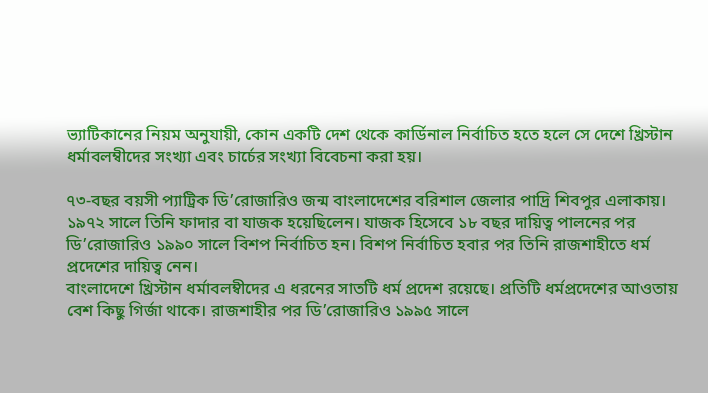ভ্যাটিকানের নিয়ম অনুযায়ী, কোন একটি দেশ থেকে কার্ডিনাল নির্বাচিত হতে হলে সে দেশে খ্রিস্টান ধর্মাবলম্বীদের সংখ্যা এবং চার্চের সংখ্যা বিবেচনা করা হয়।

৭৩-বছর বয়সী প্যাট্রিক ডি’রোজারিও জন্ম বাংলাদেশের বরিশাল জেলার পাদ্রি শিবপুর এলাকায়। ১৯৭২ সালে তিনি ফাদার বা যাজক হয়েছিলেন। যাজক হিসেবে ১৮ বছর দায়িত্ব পালনের পর ডি’রোজারিও ১৯৯০ সালে বিশপ নির্বাচিত হন। বিশপ নির্বাচিত হবার পর তিনি রাজশাহীতে ধর্ম প্রদেশের দায়িত্ব নেন।
বাংলাদেশে খ্রিস্টান ধর্মাবলম্বীদের এ ধরনের সাতটি ধর্ম প্রদেশ রয়েছে। প্রতিটি ধর্মপ্রদেশের আওতায় বেশ কিছু গির্জা থাকে। রাজশাহীর পর ডি’রোজারিও ১৯৯৫ সালে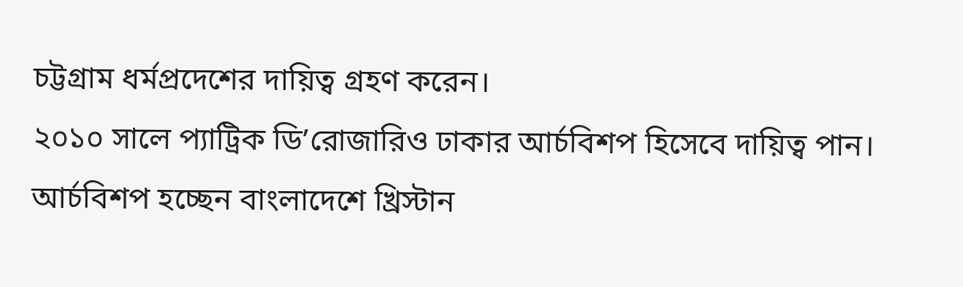চট্টগ্রাম ধর্মপ্রদেশের দায়িত্ব গ্রহণ করেন।
২০১০ সালে প্যাট্রিক ডি’রোজারিও ঢাকার আর্চবিশপ হিসেবে দায়িত্ব পান। আর্চবিশপ হচ্ছেন বাংলাদেশে খ্রিস্টান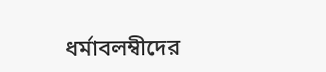ধর্মাবলম্বীদের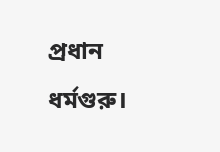প্রধান ধর্মগুরু।